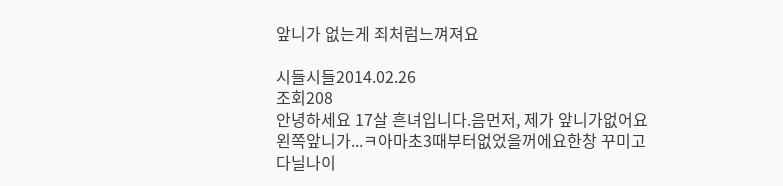앞니가 없는게 죄처럼느껴져요

시들시들2014.02.26
조회208
안녕하세요 17살 흔녀입니다.음먼저, 제가 앞니가없어요 왼쪽앞니가...ㅋ아마초3때부터없었을꺼에요한창 꾸미고다닐나이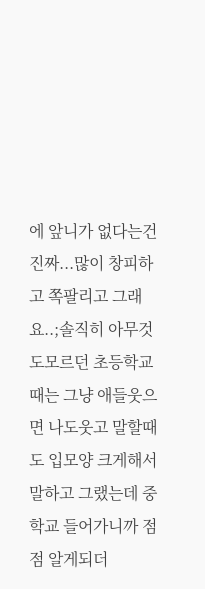에 앞니가 없다는건 진짜...많이 창피하고 쪽팔리고 그래요..;솔직히 아무것도모르던 초등학교때는 그냥 애들웃으면 나도웃고 말할때도 입모양 크게해서 말하고 그랬는데 중학교 들어가니까 점점 알게되더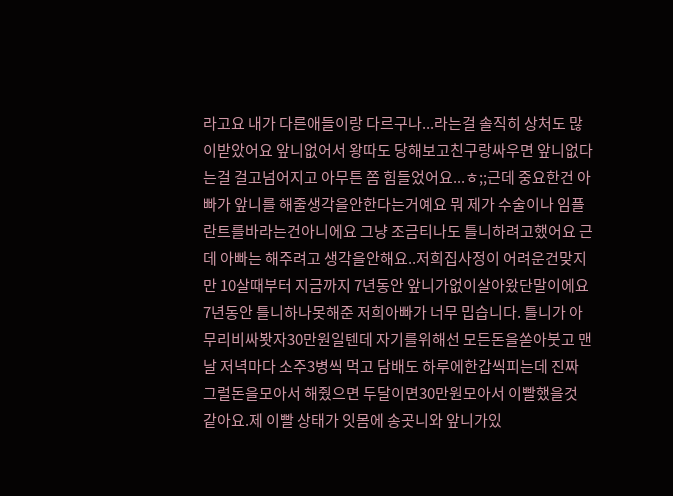라고요 내가 다른애들이랑 다르구나...라는걸 솔직히 상처도 많이받았어요 앞니없어서 왕따도 당해보고친구랑싸우면 앞니없다는걸 걸고넘어지고 아무튼 쫌 힘들었어요...ㅎ;;근데 중요한건 아빠가 앞니를 해줄생각을안한다는거예요 뭐 제가 수술이나 임플란트를바라는건아니에요 그냥 조금티나도 틀니하려고했어요 근데 아빠는 해주려고 생각을안해요..저희집사정이 어려운건맞지만 10살때부터 지금까지 7년동안 앞니가없이살아왔단말이에요 7년동안 틀니하나못해준 저희아빠가 너무 밉습니다. 틀니가 아무리비싸봣자30만원일텐데 자기를위해선 모든돈을쏟아붓고 맨날 저녁마다 소주3병씩 먹고 담배도 하루에한갑씩피는데 진짜 그럴돈을모아서 해줬으면 두달이면30만원모아서 이빨했을것 같아요.제 이빨 상태가 잇몸에 송곳니와 앞니가있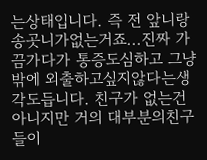는상태입니다. 즉 전 앞니랑 송곳니가없는거죠...진짜 가끔가다가 통증도심하고 그냥 밖에 외출하고싶지않다는생각도듭니다. 친구가 없는건 아니지만 거의 대부분의친구들이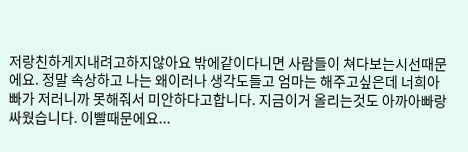저랑친하게지내려고하지않아요 밖에같이다니면 사람들이 쳐다보는시선때문에요. 정말 속상하고 나는 왜이러나 생각도들고 엄마는 해주고싶은데 너희아빠가 저러니까 못해줘서 미안하다고합니다. 지금이거 올리는것도 아까아빠랑 싸웠습니다. 이빨때문에요...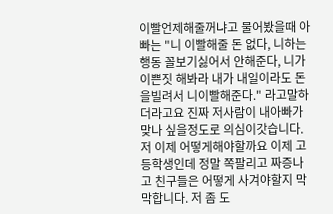이빨언제해줄꺼냐고 물어봤을때 아빠는 "니 이빨해줄 돈 없다, 니하는 행동 꼴보기싫어서 안해준다, 니가 이쁜짓 해봐라 내가 내일이라도 돈을빌려서 니이빨해준다." 라고말하더라고요 진짜 저사람이 내아빠가 맞나 싶을정도로 의심이갓습니다.저 이제 어떻게해야할까요 이제 고등학생인데 정말 쪽팔리고 짜증나고 친구들은 어떻게 사겨야할지 막막합니다. 저 좀 도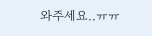와주세요..ㅠㅠ